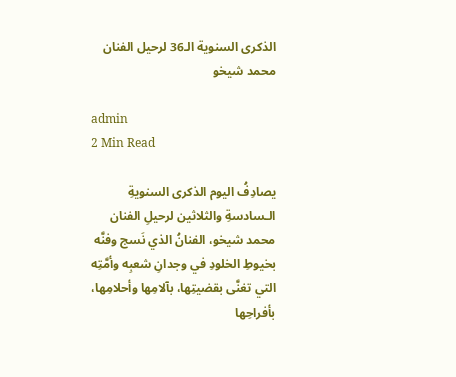الذكرى السنوية الـ36 لرحيل الفنان محمد شيخو

admin
2 Min Read

يصادِفُ اليوم الذكرى السنويةِ الـسادسةِ والثلاثين لرحيلِ الفنان محمد شيخو، الفنانُ الذي نَسج وفنَّه بخيوطِ الخلودِ في وجدانِ شعبِه وأمَّتِه التي تغنَّى بقضيتِها، بآلامِها وأحلامِها، بأفراحِها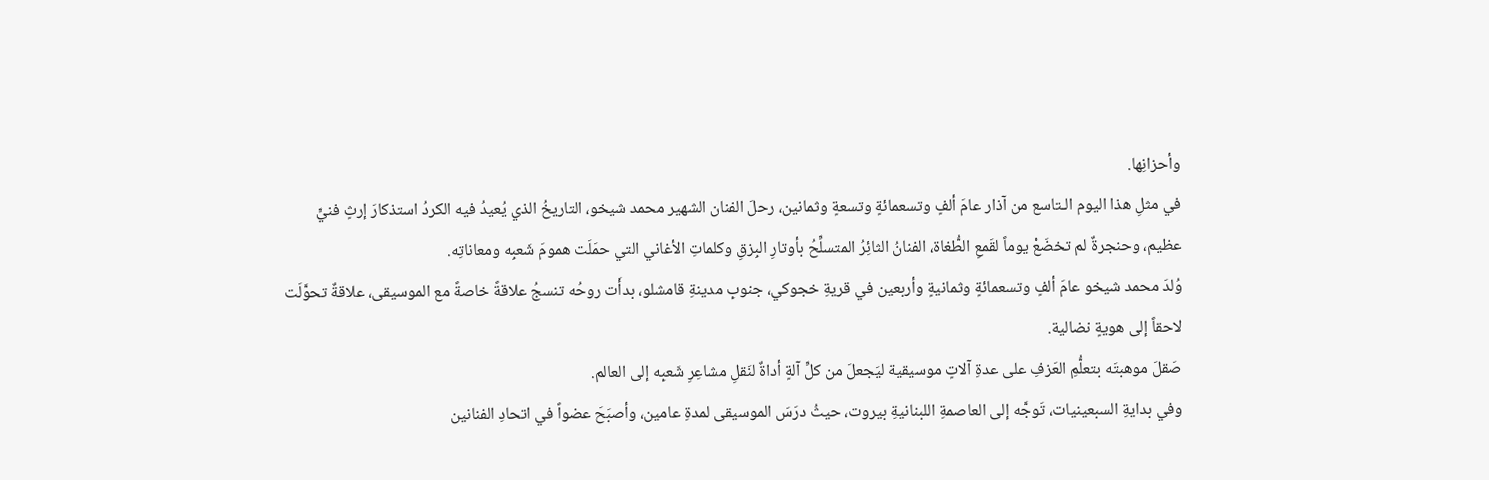وأحزانِها.
في مثلِ هذا اليوم الـتاسع من آذار عامَ ألفٍ وتسعمائةٍ وتسعةٍ وثمانين، رحلَ الفنان الشهير محمد شيخو، التاريخُ الذي يُعيدُ فيه الكردُ استذكارَ إرثٍ فنيٍّ عظيم، وحنجرةٌ لم تخضَعْ يوماً لقَمعِ الطُّغاة، الفنانُ الثائِرُ المتسلِّحُ بأوتارِ البِزقِ وكلماتِ الأغاني التي حمَلَت همومَ شَعبِه ومعاناتِه.
وُلدَ محمد شيخو عامَ ألفٍ وتسعمائةٍ وثمانيةٍ وأربعين في قريةِ خجوكي، جنوبِ مدينةِ قامشلو، بدأَت روحُه تنسجُ علاقةً خاصةً مع الموسيقى، علاقةٌ تحوَّلَت لاحقاً إلى هويةٍ نضالية.
صَقلَ موهبتَه بتعلُّمِ العَزفِ على عدةِ آلاتٍ موسيقية ليَجعلَ من كلِّ آلةٍ أداةٌ لنَقلِ مشاعِرِ شَعبِه إلى العالم.
وفي بدايةِ السبعينيات، تَوجَّه إلى العاصمةِ اللبنانيةِ بيروت، حيثُ درَسَ الموسيقى لمدةِ عامين، وأصبَحَ عضواً في اتحادِ الفنانين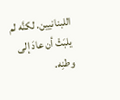اللبنانيين. لكنَّه لم يلبَثْ أن عادَ إلى وطنِه.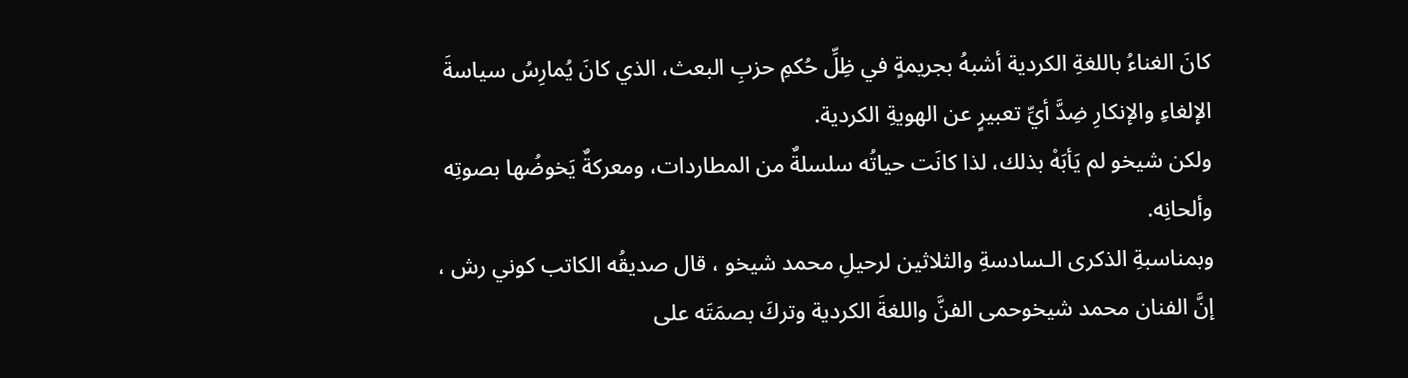كانَ الغناءُ باللغةِ الكردية أشبهُ بجريمةٍ في ظِلِّ حُكمِ حزبِ البعث، الذي كانَ يُمارِسُ سياسةَ الإلغاءِ والإنكارِ ضِدَّ أيِّ تعبيرٍ عن الهويةِ الكردية.
ولكن شيخو لم يَأبَهْ بذلك، لذا كانَت حياتُه سلسلةٌ من المطاردات، ومعركةٌ يَخوضُها بصوتِه وألحانِه.
وبمناسبةِ الذكرى الـسادسةِ والثلاثين لرحيلِ محمد شيخو ، قال صديقُه الكاتب كوني رش ، إنَّ الفنان محمد شيخوحمى الفنَّ واللغةَ الكردية وتركَ بصمَتَه على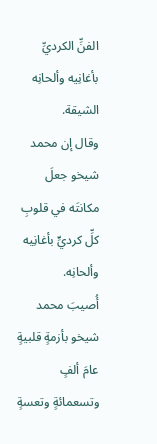الفنِّ الكرديِّ بأغانِيه وألحانِه الشيقة.
وقال إن محمد شيخو جعلَ مكانتَه في قلوبِ كلِّ كرديٍّ بأغانِيه وألحانِه.
أُصيبَ محمد شيخو بأزمةٍ قلبيةٍ عامَ ألفٍ وتسعمائةٍ وتعسةٍ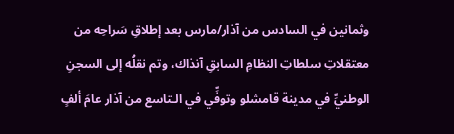وثمانين في السادس من آذار/مارس بعد إطلاقِ سَراحِه من معتقلاتِ سلطاتِ النظامِ السابقِ آنذاك، وتم نقلُه إلى السجنِ الوطنيِّ في مدينة قامشلو وتوفِّي في الـتاسع من آذار عامَ ألفٍ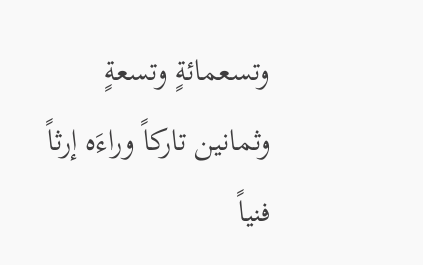وتسعمائةٍ وتسعةٍ وثمانين تاركاً وراءَه إرثاً فنياً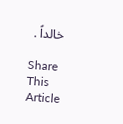خالداً .

Share This Article